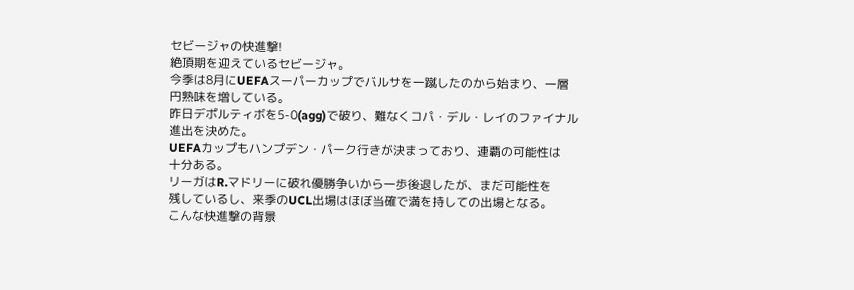セビージャの快進撃!
絶頂期を迎えているセビージャ。
今季は8月にUEFAスーパーカップでバルサを一蹴したのから始まり、一層
円熟味を増している。
昨日デポルティボを5-0(agg)で破り、難なくコパ・デル・レイのファイナル
進出を決めた。
UEFAカップもハンプデン・パーク行きが決まっており、連覇の可能性は
十分ある。
リーガはR.マドリーに破れ優勝争いから一歩後退したが、まだ可能性を
残しているし、来季のUCL出場はほぼ当確で満を持しての出場となる。
こんな快進撃の背景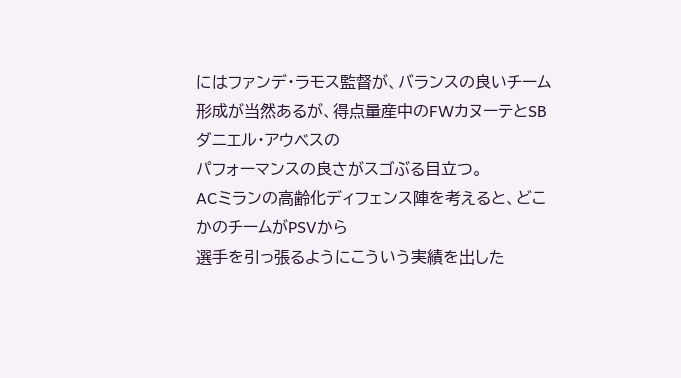にはファンデ・ラモス監督が、バランスの良いチーム
形成が当然あるが、得点量産中のFWカヌーテとSBダニエル・アウベスの
パフォーマンスの良さがスゴぶる目立つ。
ACミランの高齢化ディフェンス陣を考えると、どこかのチームがPSVから
選手を引っ張るようにこういう実績を出した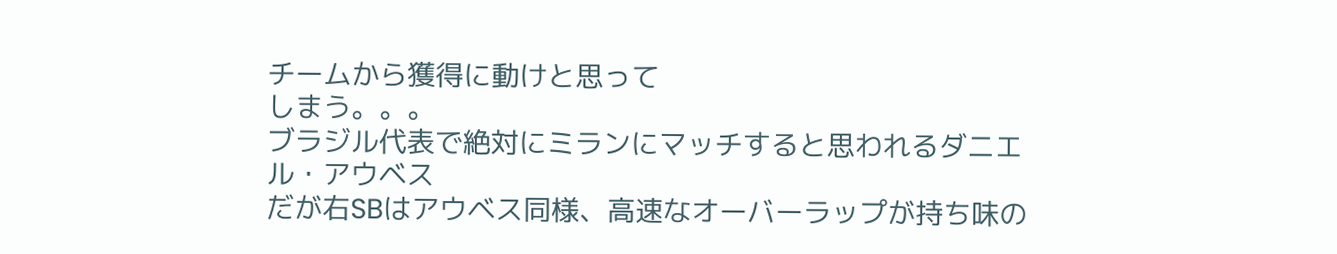チームから獲得に動けと思って
しまう。。。
ブラジル代表で絶対にミランにマッチすると思われるダニエル・アウベス
だが右SBはアウベス同様、高速なオーバーラップが持ち味の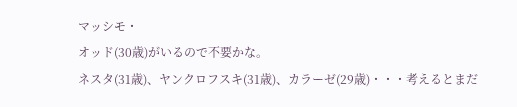マッシモ・
オッド(30歳)がいるので不要かな。
ネスタ(31歳)、ヤンクロフスキ(31歳)、カラーゼ(29歳)・・・考えるとまだ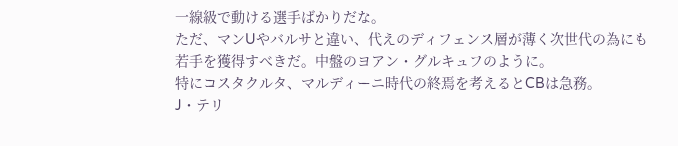一線級で動ける選手ばかりだな。
ただ、マンUやバルサと違い、代えのディフェンス層が薄く次世代の為にも
若手を獲得すべきだ。中盤のヨアン・グルキュフのように。
特にコスタクルタ、マルディーニ時代の終焉を考えるとCBは急務。
J・テリ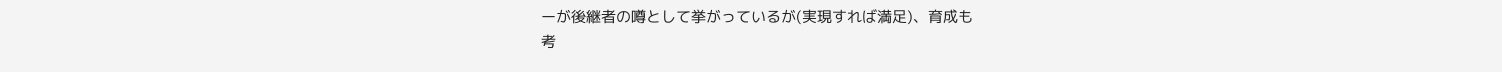ーが後継者の噂として挙がっているが(実現すれば満足)、育成も
考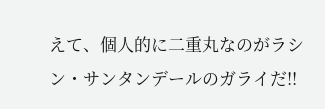えて、個人的に二重丸なのがラシン・サンタンデールのガライだ!!